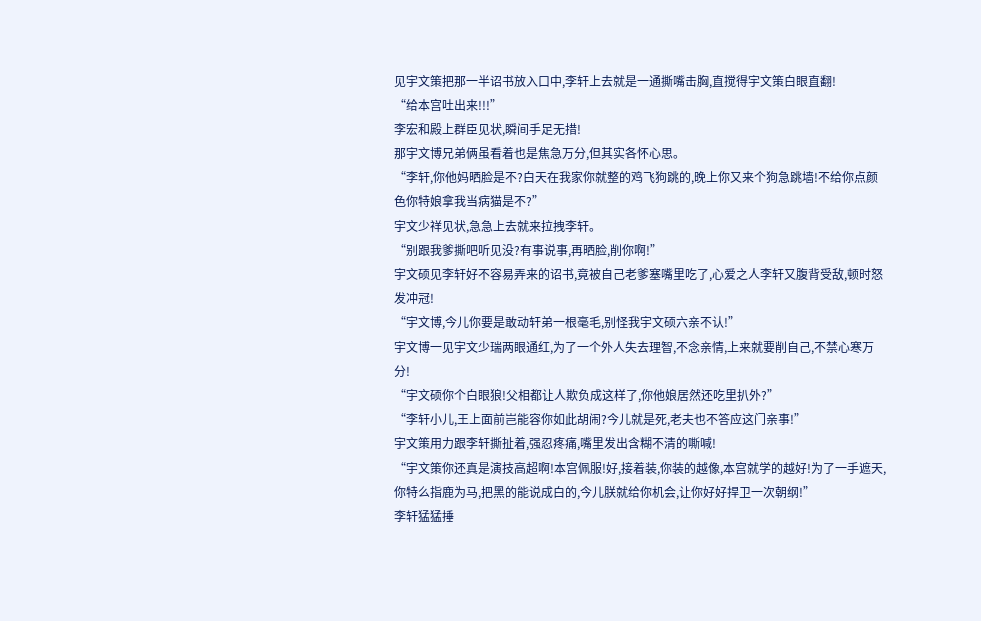见宇文策把那一半诏书放入口中,李轩上去就是一通撕嘴击胸,直搅得宇文策白眼直翻!
“给本宫吐出来!!!”
李宏和殿上群臣见状,瞬间手足无措!
那宇文博兄弟俩虽看着也是焦急万分,但其实各怀心思。
“李轩,你他妈晒脸是不?白天在我家你就整的鸡飞狗跳的,晚上你又来个狗急跳墙!不给你点颜色你特娘拿我当病猫是不?”
宇文少祥见状,急急上去就来拉拽李轩。
“别跟我爹撕吧听见没?有事说事,再晒脸,削你啊!”
宇文硕见李轩好不容易弄来的诏书,竟被自己老爹塞嘴里吃了,心爱之人李轩又腹背受敌,顿时怒发冲冠!
“宇文博,今儿你要是敢动轩弟一根毫毛,别怪我宇文硕六亲不认!”
宇文博一见宇文少瑞两眼通红,为了一个外人失去理智,不念亲情,上来就要削自己,不禁心寒万分!
“宇文硕你个白眼狼!父相都让人欺负成这样了,你他娘居然还吃里扒外?”
“李轩小儿,王上面前岂能容你如此胡闹?今儿就是死,老夫也不答应这门亲事!”
宇文策用力跟李轩撕扯着,强忍疼痛,嘴里发出含糊不清的嘶喊!
“宇文策你还真是演技高超啊!本宫佩服!好,接着装,你装的越像,本宫就学的越好!为了一手遮天,你特么指鹿为马,把黑的能说成白的,今儿朕就给你机会,让你好好捍卫一次朝纲!”
李轩猛猛捶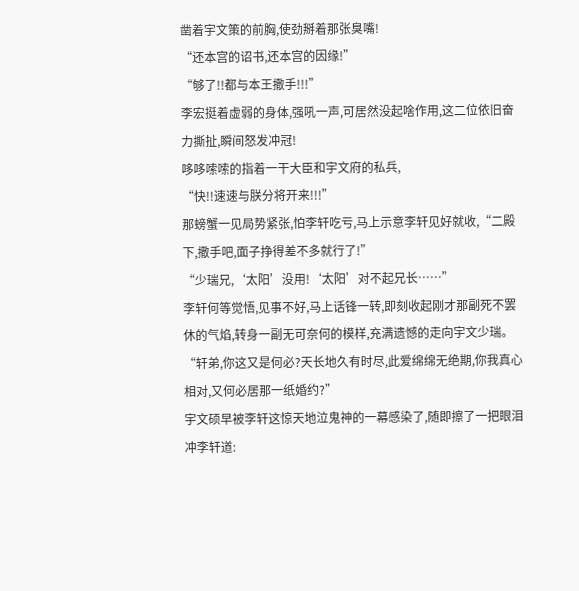凿着宇文策的前胸,使劲掰着那张臭嘴!
“还本宫的诏书,还本宫的因缘!”
“够了!!都与本王撒手!!!”
李宏挺着虚弱的身体,强吼一声,可居然没起啥作用,这二位依旧奋力撕扯,瞬间怒发冲冠!
哆哆嗦嗦的指着一干大臣和宇文府的私兵,
“快!!速速与朕分将开来!!!”
那螃蟹一见局势紧张,怕李轩吃亏,马上示意李轩见好就收,“二殿下,撒手吧,面子挣得差不多就行了!”
“少瑞兄,‘太阳’没用!‘太阳’对不起兄长……”
李轩何等觉悟,见事不好,马上话锋一转,即刻收起刚才那副死不罢休的气焰,转身一副无可奈何的模样,充满遗憾的走向宇文少瑞。
“轩弟,你这又是何必?天长地久有时尽,此爱绵绵无绝期,你我真心相对,又何必居那一纸婚约?”
宇文硕早被李轩这惊天地泣鬼神的一幕感染了,随即擦了一把眼泪冲李轩道: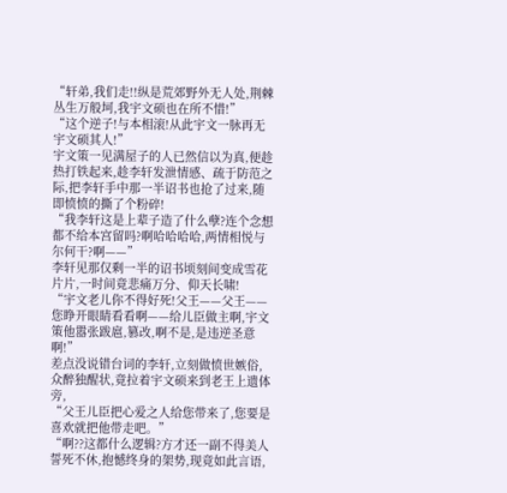“轩弟,我们走!!纵是荒郊野外无人处,荆棘丛生万般坷,我宇文硕也在所不惜!”
“这个逆子!与本相滚!从此宇文一脉再无宇文硕其人!”
宇文策一见满屋子的人已然信以为真,便趁热打铁起来,趁李轩发泄情感、疏于防范之际,把李轩手中那一半诏书也抢了过来,随即愤愤的撕了个粉碎!
“我李轩这是上辈子造了什么孽?连个念想都不给本宫留吗?啊哈哈哈哈,两情相悦与尔何干?啊——”
李轩见那仅剩一半的诏书顷刻间变成雪花片片,一时间竟悲痛万分、仰天长啸!
“宇文老儿你不得好死!父王——父王——您睁开眼睛看看啊——给儿臣做主啊,宇文策他嚣张跋扈,篡改,啊不是,是违逆圣意啊!”
差点没说错台词的李轩,立刻做愤世嫉俗,众醉独醒状,竟拉着宇文硕来到老王上遗体旁,
“父王儿臣把心爱之人给您带来了,您要是喜欢就把他带走吧。”
“啊??这都什么逻辑?方才还一副不得美人誓死不休,抱憾终身的架势,现竟如此言语,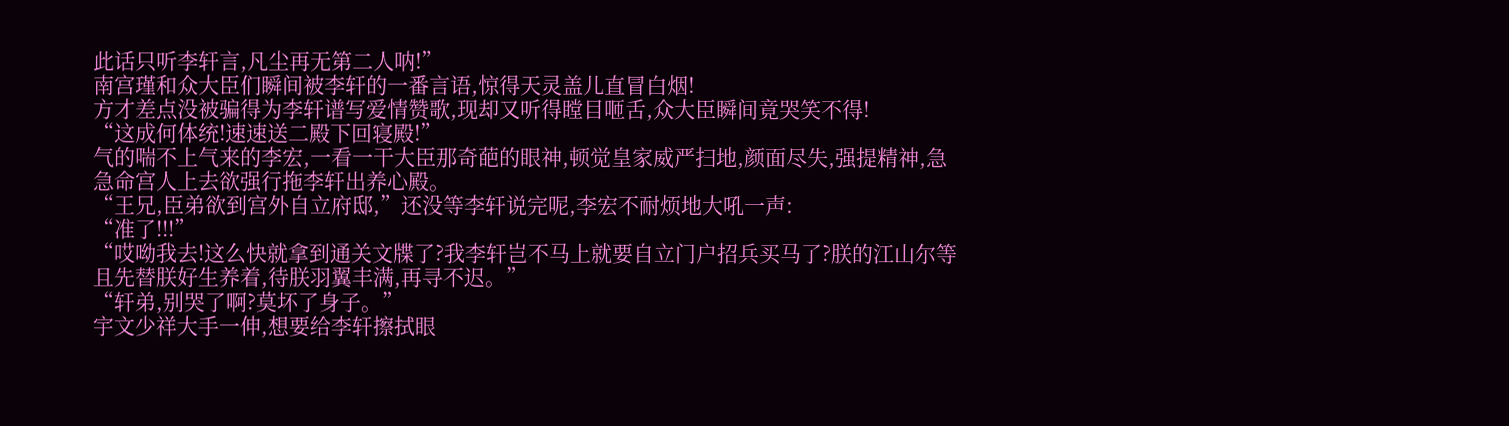此话只听李轩言,凡尘再无第二人呐!”
南宫瑾和众大臣们瞬间被李轩的一番言语,惊得天灵盖儿直冒白烟!
方才差点没被骗得为李轩谱写爱情赞歌,现却又听得瞠目咂舌,众大臣瞬间竟哭笑不得!
“这成何体统!速速送二殿下回寝殿!”
气的喘不上气来的李宏,一看一干大臣那奇葩的眼神,顿觉皇家威严扫地,颜面尽失,强提精神,急急命宫人上去欲强行拖李轩出养心殿。
“王兄,臣弟欲到宫外自立府邸,”还没等李轩说完呢,李宏不耐烦地大吼一声:
“准了!!!”
“哎呦我去!这么快就拿到通关文牒了?我李轩岂不马上就要自立门户招兵买马了?朕的江山尔等且先替朕好生养着,待朕羽翼丰满,再寻不迟。”
“轩弟,别哭了啊?莫坏了身子。”
宇文少祥大手一伸,想要给李轩擦拭眼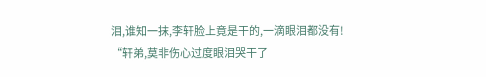泪,谁知一抹,李轩脸上竟是干的,一滴眼泪都没有!
“轩弟,莫非伤心过度眼泪哭干了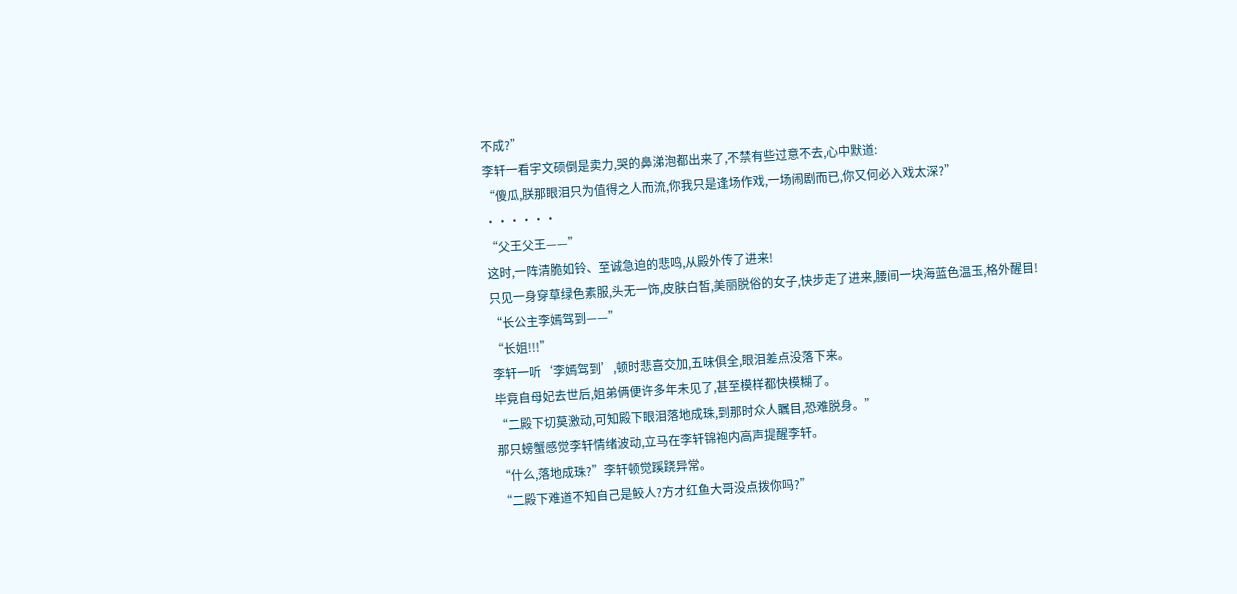不成?”
李轩一看宇文硕倒是卖力,哭的鼻涕泡都出来了,不禁有些过意不去,心中默道:
“傻瓜,朕那眼泪只为值得之人而流,你我只是逢场作戏,一场闹剧而已,你又何必入戏太深?”
······
“父王父王——”
这时,一阵清脆如铃、至诚急迫的悲鸣,从殿外传了进来!
只见一身穿草绿色素服,头无一饰,皮肤白皙,美丽脱俗的女子,快步走了进来,腰间一块海蓝色温玉,格外醒目!
“长公主李嫣驾到——”
“长姐!!!”
李轩一听‘李嫣驾到’,顿时悲喜交加,五味俱全,眼泪差点没落下来。
毕竟自母妃去世后,姐弟俩便许多年未见了,甚至模样都快模糊了。
“二殿下切莫激动,可知殿下眼泪落地成珠,到那时众人瞩目,恐难脱身。”
那只螃蟹感觉李轩情绪波动,立马在李轩锦袍内高声提醒李轩。
“什么,落地成珠?”李轩顿觉蹊跷异常。
“二殿下难道不知自己是鲛人?方才红鱼大哥没点拨你吗?”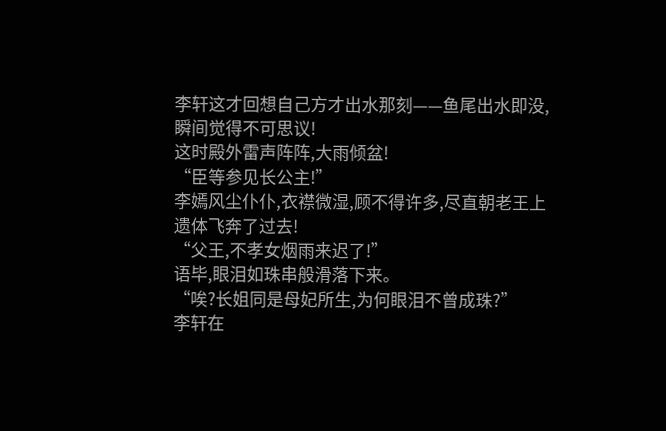李轩这才回想自己方才出水那刻——鱼尾出水即没,瞬间觉得不可思议!
这时殿外雷声阵阵,大雨倾盆!
“臣等参见长公主!”
李嫣风尘仆仆,衣襟微湿,顾不得许多,尽直朝老王上遗体飞奔了过去!
“父王,不孝女烟雨来迟了!”
语毕,眼泪如珠串般滑落下来。
“唉?长姐同是母妃所生,为何眼泪不曾成珠?”
李轩在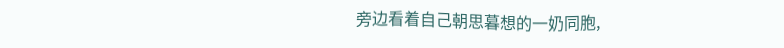旁边看着自己朝思暮想的一奶同胞,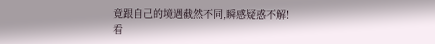竟跟自己的境遇截然不同,瞬感疑惑不解!
看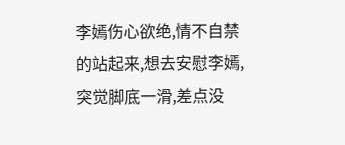李嫣伤心欲绝,情不自禁的站起来,想去安慰李嫣,突觉脚底一滑,差点没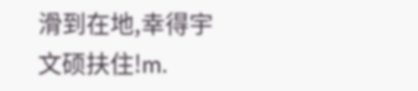滑到在地,幸得宇文硕扶住!m.